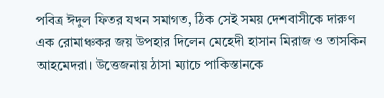পবিত্র ঈদুল ফিতর যখন সমাগত, ঠিক সেই সময় দেশবাসীকে দারুণ এক রোমাঞ্চকর জয় উপহার দিলেন মেহেদী হাসান মিরাজ ও তাসকিন আহমেদরা। উত্তেজনায় ঠাসা ম্যাচে পাকিস্তানকে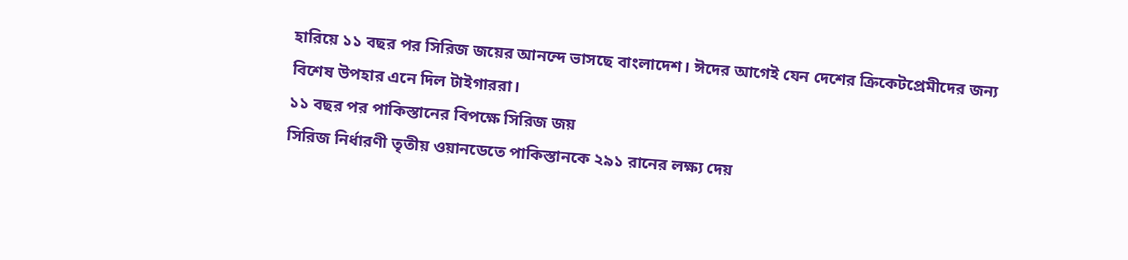হারিয়ে ১১ বছর পর সিরিজ জয়ের আনন্দে ভাসছে বাংলাদেশ। ঈদের আগেই যেন দেশের ক্রিকেটপ্রেমীদের জন্য বিশেষ উপহার এনে দিল টাইগাররা।
১১ বছর পর পাকিস্তানের বিপক্ষে সিরিজ জয়
সিরিজ নির্ধারণী তৃতীয় ওয়ানডেতে পাকিস্তানকে ২৯১ রানের লক্ষ্য দেয়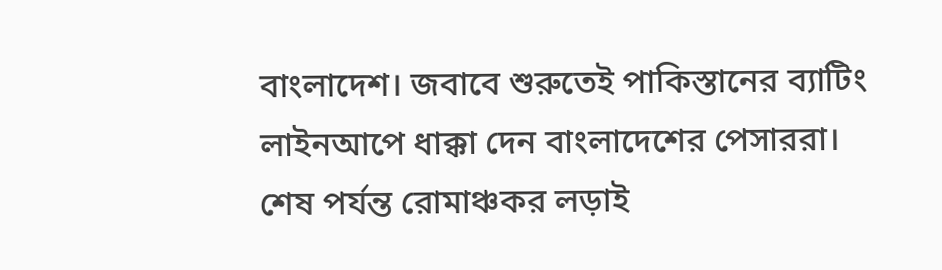বাংলাদেশ। জবাবে শুরুতেই পাকিস্তানের ব্যাটিং লাইনআপে ধাক্কা দেন বাংলাদেশের পেসাররা। শেষ পর্যন্ত রোমাঞ্চকর লড়াই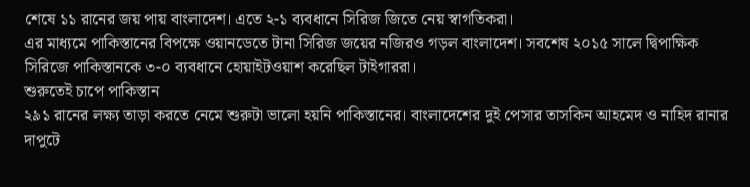শেষে ১১ রানের জয় পায় বাংলাদেশ। এতে ২-১ ব্যবধানে সিরিজ জিতে নেয় স্বাগতিকরা।
এর মাধ্যমে পাকিস্তানের বিপক্ষে ওয়ানডেতে টানা সিরিজ জয়ের নজিরও গড়ল বাংলাদেশ। সবশেষ ২০১৫ সালে দ্বিপাক্ষিক সিরিজে পাকিস্তানকে ৩-০ ব্যবধানে হোয়াইটওয়াশ করেছিল টাইগাররা।
শুরুতেই চাপে পাকিস্তান
২৯১ রানের লক্ষ্য তাড়া করতে নেমে শুরুটা ভালো হয়নি পাকিস্তানের। বাংলাদেশের দুই পেসার তাসকিন আহমেদ ও নাহিদ রানার দাপুটে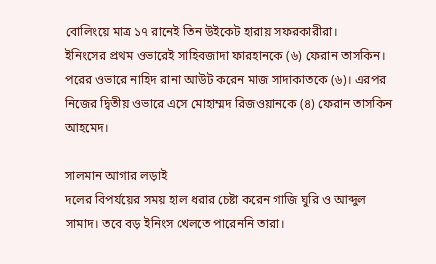বোলিংয়ে মাত্র ১৭ রানেই তিন উইকেট হারায় সফরকারীরা।
ইনিংসের প্রথম ওভারেই সাহিবজাদা ফারহানকে (৬) ফেরান তাসকিন। পরের ওভারে নাহিদ রানা আউট করেন মাজ সাদাকাতকে (৬)। এরপর নিজের দ্বিতীয় ওভারে এসে মোহাম্মদ রিজওয়ানকে (৪) ফেরান তাসকিন আহমেদ।

সালমান আগার লড়াই
দলের বিপর্যয়ের সময় হাল ধরার চেষ্টা করেন গাজি ঘুরি ও আব্দুল সামাদ। তবে বড় ইনিংস খেলতে পারেননি তারা।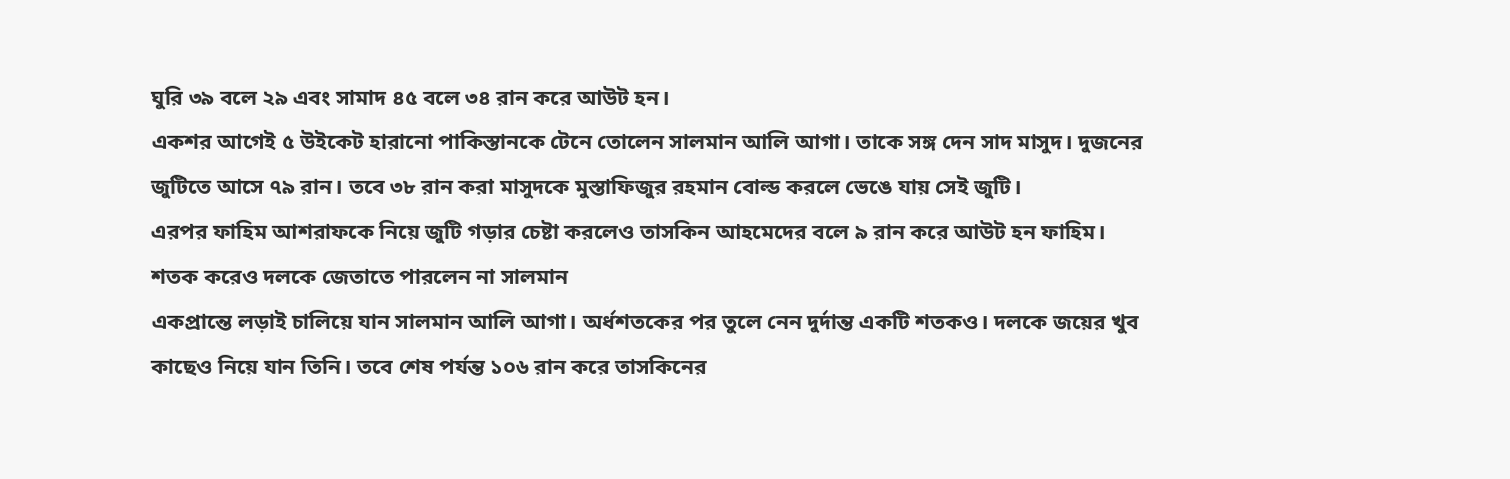ঘুরি ৩৯ বলে ২৯ এবং সামাদ ৪৫ বলে ৩৪ রান করে আউট হন।
একশর আগেই ৫ উইকেট হারানো পাকিস্তানকে টেনে তোলেন সালমান আলি আগা। তাকে সঙ্গ দেন সাদ মাসুদ। দুজনের জুটিতে আসে ৭৯ রান। তবে ৩৮ রান করা মাসুদকে মুস্তাফিজুর রহমান বোল্ড করলে ভেঙে যায় সেই জুটি।
এরপর ফাহিম আশরাফকে নিয়ে জুটি গড়ার চেষ্টা করলেও তাসকিন আহমেদের বলে ৯ রান করে আউট হন ফাহিম।
শতক করেও দলকে জেতাতে পারলেন না সালমান
একপ্রান্তে লড়াই চালিয়ে যান সালমান আলি আগা। অর্ধশতকের পর তুলে নেন দুর্দান্ত একটি শতকও। দলকে জয়ের খুব কাছেও নিয়ে যান তিনি। তবে শেষ পর্যন্ত ১০৬ রান করে তাসকিনের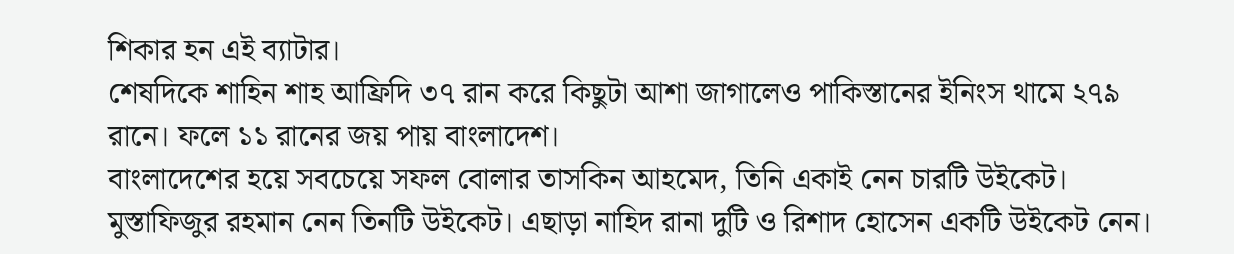শিকার হন এই ব্যাটার।
শেষদিকে শাহিন শাহ আফ্রিদি ৩৭ রান করে কিছুটা আশা জাগালেও পাকিস্তানের ইনিংস থামে ২৭৯ রানে। ফলে ১১ রানের জয় পায় বাংলাদেশ।
বাংলাদেশের হয়ে সবচেয়ে সফল বোলার তাসকিন আহমেদ, তিনি একাই নেন চারটি উইকেট। মুস্তাফিজুর রহমান নেন তিনটি উইকেট। এছাড়া নাহিদ রানা দুটি ও রিশাদ হোসেন একটি উইকেট নেন।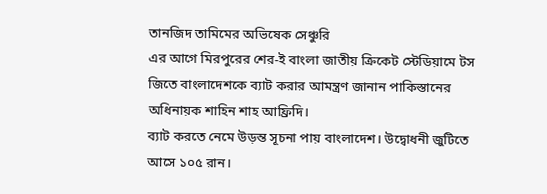তানজিদ তামিমের অভিষেক সেঞ্চুরি
এর আগে মিরপুরের শের-ই বাংলা জাতীয় ক্রিকেট স্টেডিয়ামে টস জিতে বাংলাদেশকে ব্যাট করার আমন্ত্রণ জানান পাকিস্তানের অধিনায়ক শাহিন শাহ আফ্রিদি।
ব্যাট করতে নেমে উড়ন্ত সূচনা পায় বাংলাদেশ। উদ্বোধনী জুটিতে আসে ১০৫ রান।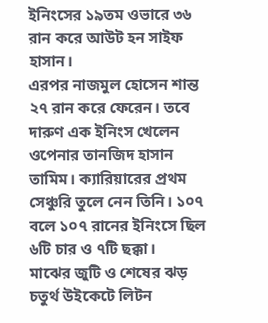ইনিংসের ১৯তম ওভারে ৩৬ রান করে আউট হন সাইফ হাসান।
এরপর নাজমুল হোসেন শান্ত ২৭ রান করে ফেরেন। তবে দারুণ এক ইনিংস খেলেন ওপেনার তানজিদ হাসান তামিম। ক্যারিয়ারের প্রথম সেঞ্চুরি তুলে নেন তিনি। ১০৭ বলে ১০৭ রানের ইনিংসে ছিল ৬টি চার ও ৭টি ছক্কা।
মাঝের জুটি ও শেষের ঝড়
চতুর্থ উইকেটে লিটন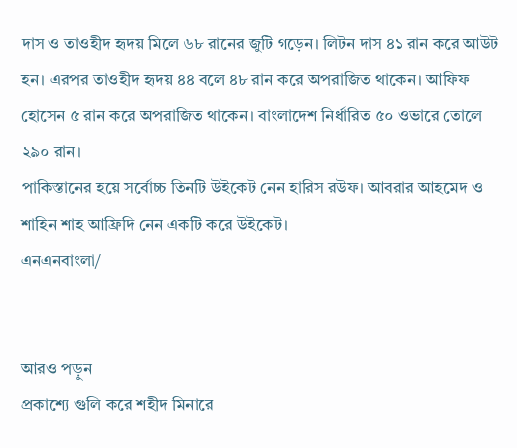দাস ও তাওহীদ হৃদয় মিলে ৬৮ রানের জুটি গড়েন। লিটন দাস ৪১ রান করে আউট হন। এরপর তাওহীদ হৃদয় ৪৪ বলে ৪৮ রান করে অপরাজিত থাকেন। আফিফ হোসেন ৫ রান করে অপরাজিত থাকেন। বাংলাদেশ নির্ধারিত ৫০ ওভারে তোলে ২৯০ রান।
পাকিস্তানের হয়ে সর্বোচ্চ তিনটি উইকেট নেন হারিস রউফ। আবরার আহমেদ ও শাহিন শাহ আফ্রিদি নেন একটি করে উইকেট।
এনএনবাংলা/


আরও পড়ুন
প্রকাশ্যে গুলি করে শহীদ মিনারে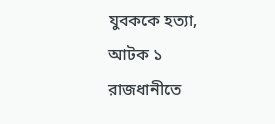যুবককে হত্যা, আটক ১
রাজধানীতে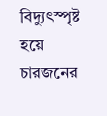বিদ্যুৎস্পৃষ্ট হয়ে চারজনের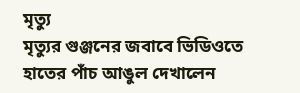মৃত্যু
মৃত্যুর গুঞ্জনের জবাবে ভিডিওতে হাতের পাঁচ আঙুল দেখালেন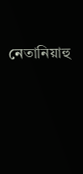নেতানিয়াহু